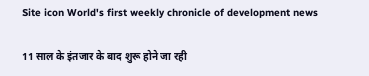Site icon World's first weekly chronicle of development news

11 साल के इंतजार के बाद शुरू होने जा रही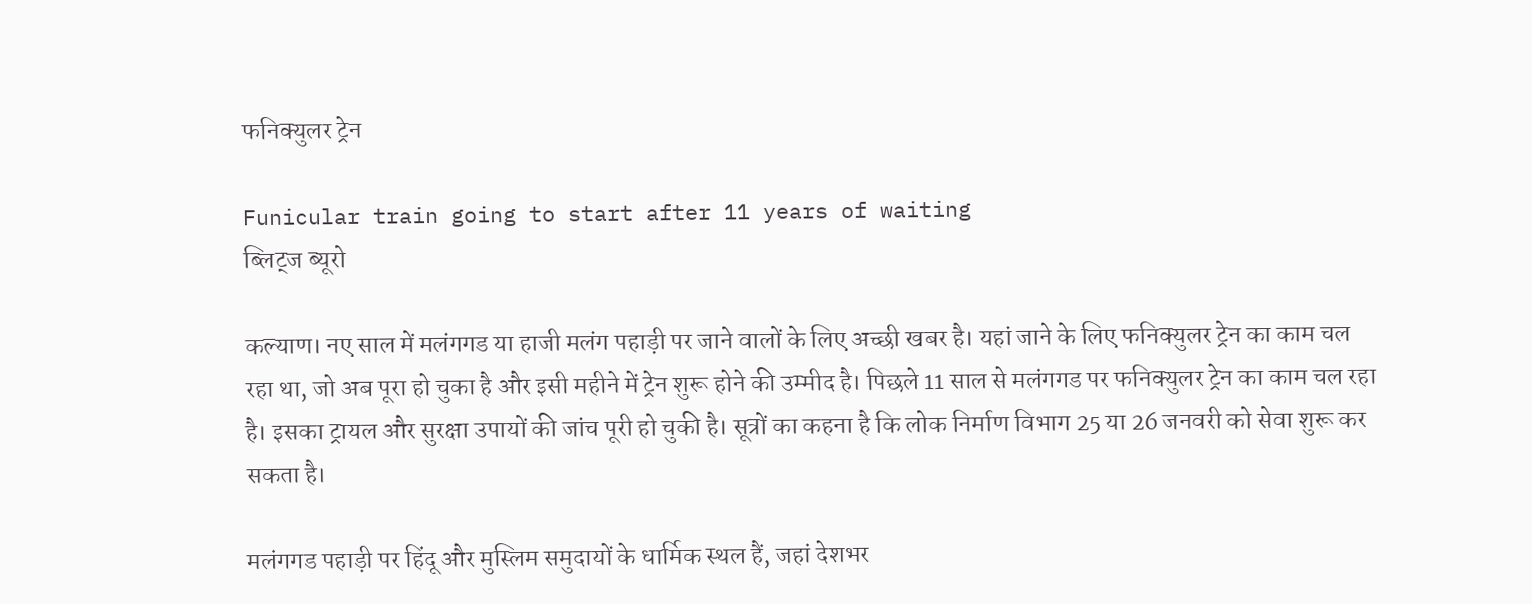फनिक्युलर ट्रेन

Funicular train going to start after 11 years of waiting
ब्लिट्ज ब्यूरो

कल्याण। नए साल में मलंगगड या हाजी मलंग पहाड़ी पर जाने वालों के लिए अच्छी खबर है। यहां जाने के लिए फनिक्युलर ट्रेन का काम चल रहा था, जो अब पूरा हो चुका है और इसी महीने में ट्रेन शुरू होने की उम्मीद है। पिछले 11 साल से मलंगगड पर फनिक्युलर ट्रेन का काम चल रहा है। इसका ट्रायल और सुरक्षा उपायों की जांच पूरी हो चुकी है। सूत्रों का कहना है कि लोक निर्माण विभाग 25 या 26 जनवरी को सेवा शुरू कर सकता है।

मलंगगड पहाड़ी पर हिंदू और मुस्लिम समुदायों के धार्मिक स्थल हैं, जहां देशभर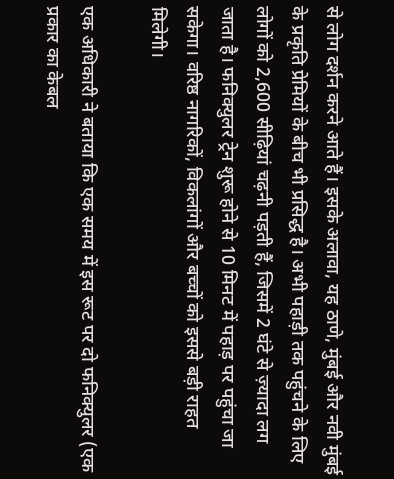से लोग दर्शन करने आते हैं। इसके अलावा, यह ठाणे, मुंबई और नवी मुंबई के प्रकृति प्रेमियों के बीच भी प्रसिद्ध है। अभी पहाड़ी तक पहुंचने के लिए लोगों को 2,600 सीढ़ियां चढ़नी पड़ती हैं, जिसमें 2 घंटे से ज़्यादा लग जाता है। फनिक्युलर ट्रेन शुरू होने से 10 मिनट में पहाड़ पर पहुंचा जा सकेगा। वरिष्ठ नागरिकों, विकलांगों और बच्चों को इससे बड़ी राहत मिलेगी।

एक अधिकारी ने बताया कि एक समय में इस रूट पर दो फनिक्युलर (एक प्रकार का केबल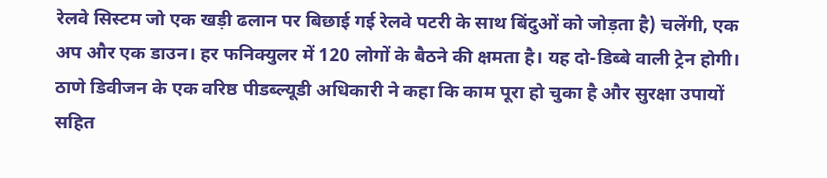रेलवे सिस्टम जो एक खड़ी ढलान पर बिछाई गई रेलवे पटरी के साथ बिंदुओं को जोड़ता है) चलेंगी, एक अप और एक डाउन। हर फनिक्युलर में 120 लोगों के बैठने की क्षमता है। यह दो-डिब्बे वाली ट्रेन होगी। ठाणे डिवीजन के एक वरिष्ठ पीडब्ल्यूडी अधिकारी ने कहा कि काम पूरा हो चुका है और सुरक्षा उपायों सहित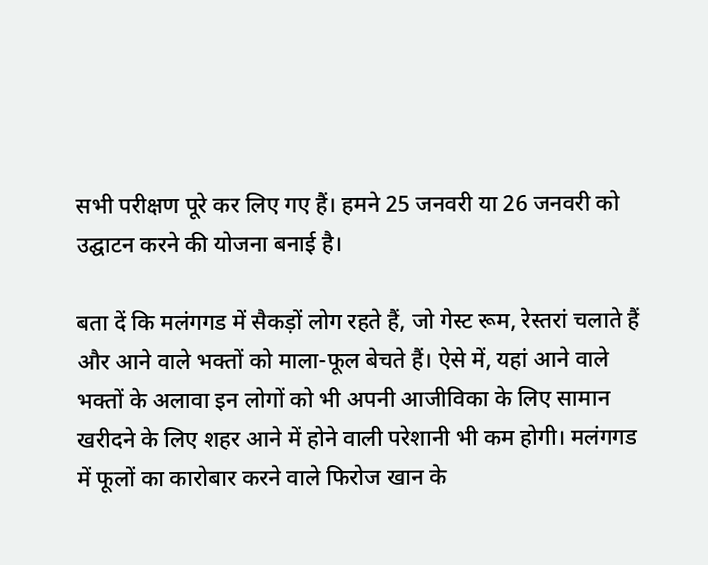सभी परीक्षण पूरे कर लिए गए हैं। हमने 25 जनवरी या 26 जनवरी को उद्घाटन करने की योजना बनाई है।

बता दें कि मलंगगड में सैकड़ों लोग रहते हैं, जो गेस्ट रूम, रेस्तरां चलाते हैं और आने वाले भक्तों को माला-फूल बेचते हैं। ऐसे में, यहां आने वाले भक्तों के अलावा इन लोगों को भी अपनी आजीविका के लिए सामान खरीदने के लिए शहर आने में होने वाली परेशानी भी कम होगी। मलंगगड में फूलों का कारोबार करने वाले फिरोज खान के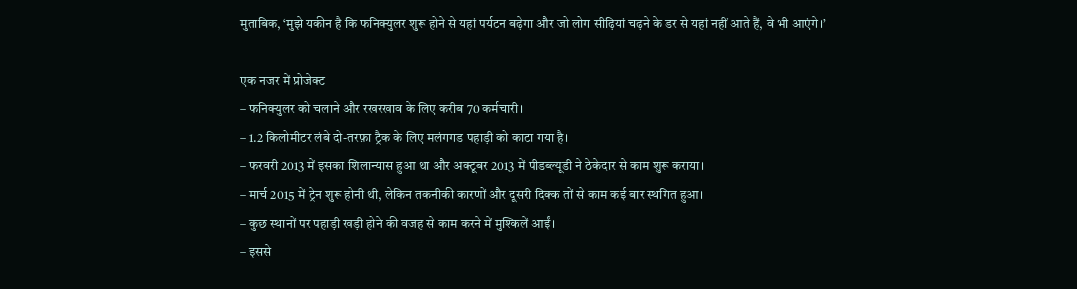मुताबिक, ‘मुझे यकीन है कि फनिक्युलर शुरू होने से यहां पर्यटन बढ़ेगा और जो लोग सीढ़ियां चढ़ने के डर से यहां नहीं आते हैं, वे भी आएंगे।’

एक नजर में प्रोजेक्ट
– फनिक्युलर को चलाने और रखरखाव के लिए करीब 70 कर्मचारी।
– 1.2 किलोमीटर लंबे दो-तरफ़ा ट्रैक के लिए मलंगगड पहाड़ी को काटा गया है।
– फरवरी 2013 में इसका शिलान्यास हुआ था और अक्टूबर 2013 में पीडब्ल्यूडी ने ठेकेदार से काम शुरू कराया।
– मार्च 2015 में ट्रेन शुरू होनी थी, लेकिन तकनीकी कारणों और दूसरी दिक्क तों से काम कई बार स्थगित हुआ।
– कुछ स्थानों पर पहाड़ी खड़ी होने की वजह से काम करने में मुश्किलें आईं।
– इससे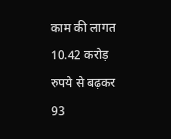काम की लागत 10.42 करोड़ रुपये से बढ़कर 93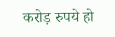करोड़ रुपये हो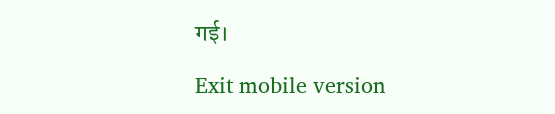गई।

Exit mobile version